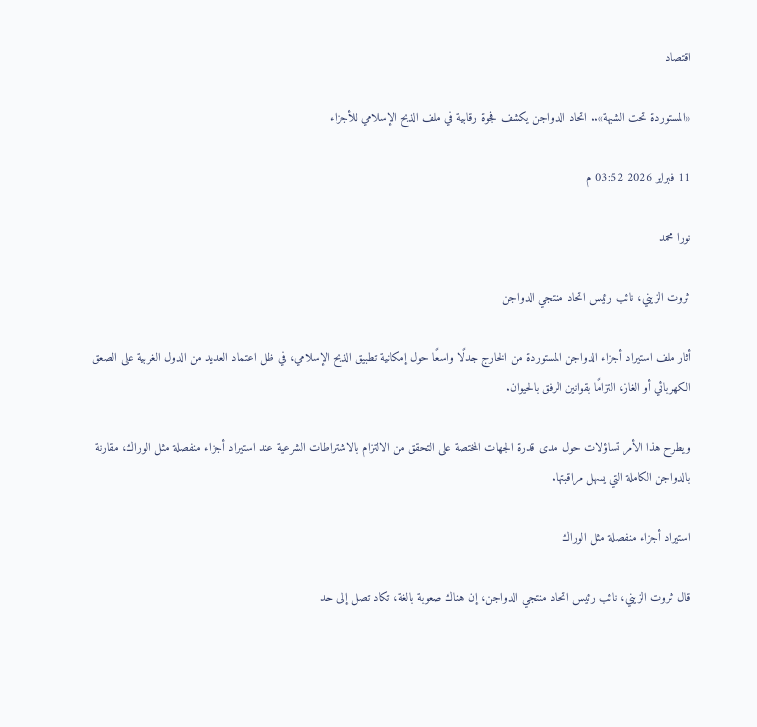اقتصاد

«المستوردة تحت الشبهة».. اتحاد الدواجن يكشف فجوة رقابية في ملف الذبح الإسلامي للأجزاء

11 فبراير 2026 03:52 م

نورا محمد

ثروت الزيني، نائب رئيس اتحاد منتجي الدواجن

أثار ملف استيراد أجزاء الدواجن المستوردة من الخارج جدلًا واسعًا حول إمكانية تطبيق الذبح الإسلامي، في ظل اعتماد العديد من الدول الغربية على الصعق الكهربائي أو الغاز، التزامًا بقوانين الرفق بالحيوان.

ويطرح هذا الأمر تساؤلات حول مدى قدرة الجهات المختصة على التحقق من الالتزام بالاشتراطات الشرعية عند استيراد أجزاء منفصلة مثل الوراك، مقارنة بالدواجن الكاملة التي يسهل مراقبتها.

استيراد أجزاء منفصلة مثل الوراك

قال ثروت الزيني، نائب رئيس اتحاد منتجي الدواجن، إن هناك صعوبة بالغة، تكاد تصل إلى حد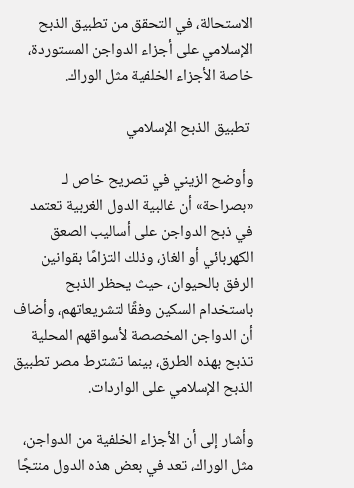الاستحالة، في التحقق من تطبيق الذبح الإسلامي على أجزاء الدواجن المستوردة، خاصة الأجزاء الخلفية مثل الوراك.

 تطبيق الذبح الإسلامي

وأوضح الزيني في تصريح خاص لـ «بصراحة» أن غالبية الدول الغربية تعتمد في ذبح الدواجن على أساليب الصعق الكهربائي أو الغاز، وذلك التزامًا بقوانين الرفق بالحيوان، حيث يحظر الذبح باستخدام السكين وفقًا لتشريعاتهم، وأضاف أن الدواجن المخصصة لأسواقهم المحلية تذبح بهذه الطرق، بينما تشترط مصر تطبيق الذبح الإسلامي على الواردات.

وأشار إلى أن الأجزاء الخلفية من الدواجن، مثل الوراك، تعد في بعض هذه الدول منتجًا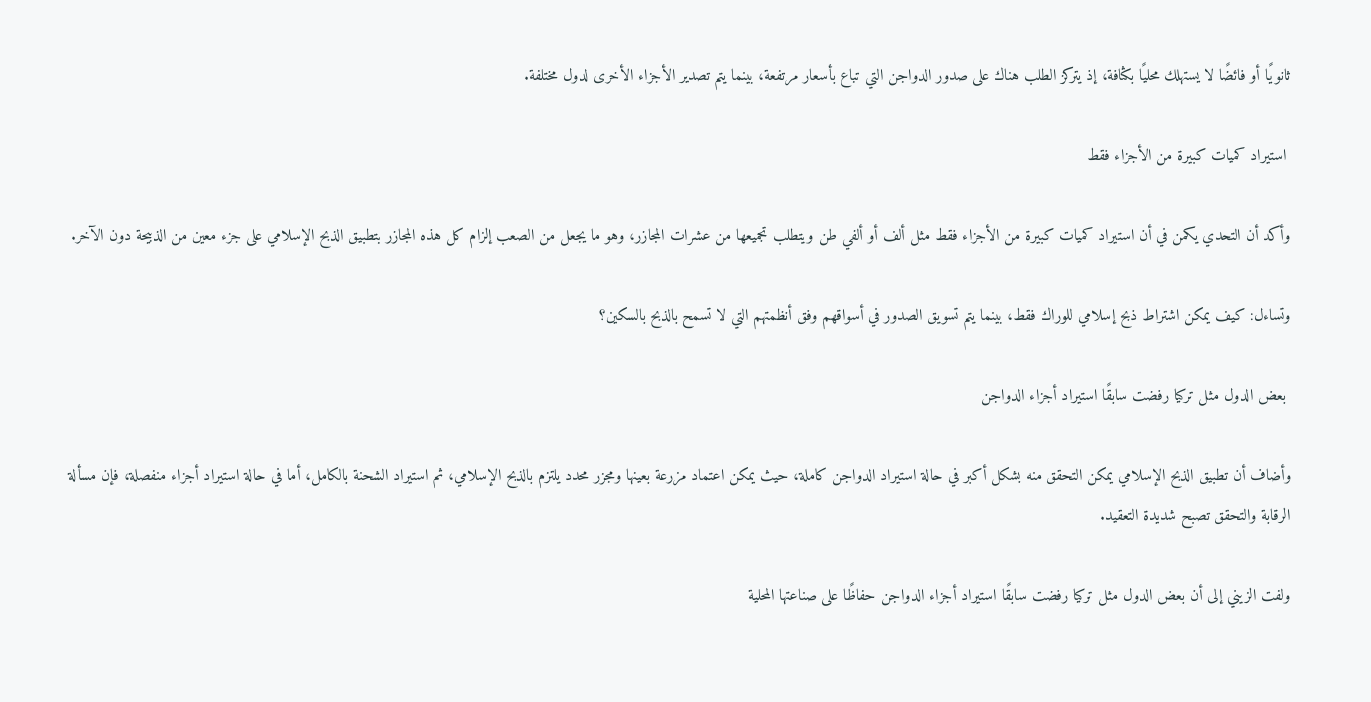ثانويًا أو فائضًا لا يستهلك محليًا بكثافة، إذ يتركز الطلب هناك على صدور الدواجن التي تباع بأسعار مرتفعة، بينما يتم تصدير الأجزاء الأخرى لدول مختلفة.

 استيراد كميات كبيرة من الأجزاء فقط

وأكد أن التحدي يكمن في أن استيراد كميات كبيرة من الأجزاء فقط مثل ألف أو ألفي طن ويتطلب تجميعها من عشرات المجازر، وهو ما يجعل من الصعب إلزام كل هذه المجازر بتطبيق الذبح الإسلامي على جزء معين من الذبيحة دون الآخر.

وتساءل: كيف يمكن اشتراط ذبح إسلامي للوراك فقط، بينما يتم تسويق الصدور في أسواقهم وفق أنظمتهم التي لا تسمح بالذبح بالسكين؟

 بعض الدول مثل تركيا رفضت سابقًا استيراد أجزاء الدواجن

وأضاف أن تطبيق الذبح الإسلامي يمكن التحقق منه بشكل أكبر في حالة استيراد الدواجن كاملة، حيث يمكن اعتماد مزرعة بعينها ومجزر محدد يلتزم بالذبح الإسلامي، ثم استيراد الشحنة بالكامل، أما في حالة استيراد أجزاء منفصلة، فإن مسألة الرقابة والتحقق تصبح شديدة التعقيد.

ولفت الزيني إلى أن بعض الدول مثل تركيا رفضت سابقًا استيراد أجزاء الدواجن حفاظًا على صناعتها المحلية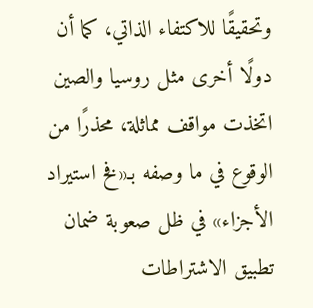وتحقيقًا للاكتفاء الذاتي، كما أن دولًا أخرى مثل روسيا والصين اتخذت مواقف مماثلة، محذرًا من الوقوع في ما وصفه بـ«فخ استيراد الأجزاء» في ظل صعوبة ضمان تطبيق الاشتراطات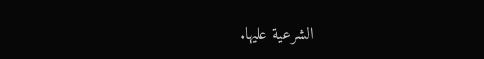الشرعية عليها.